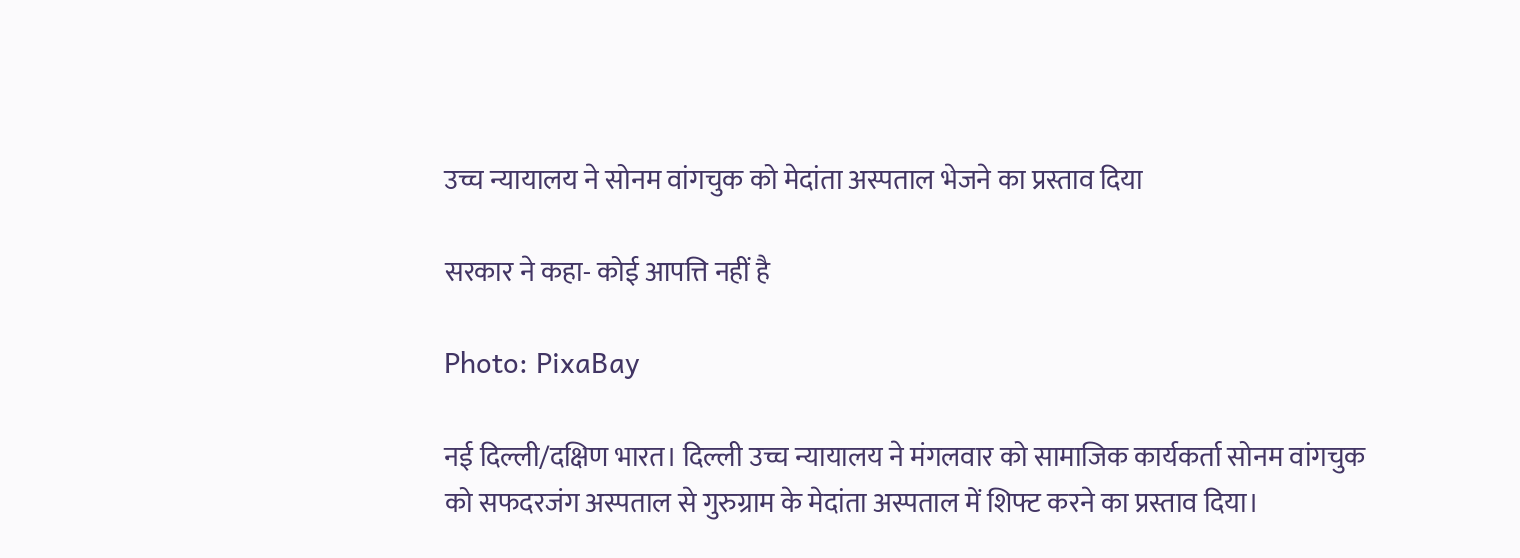उच्च न्यायालय ने सोनम वांगचुक को मेदांता अस्पताल भेजने का प्रस्ताव दिया

सरकार ने कहा- कोई आपत्ति नहीं है

Photo: PixaBay

नई दिल्ली/दक्षिण भारत। दिल्ली उच्च न्यायालय ने मंगलवार को सामाजिक कार्यकर्ता सोनम वांगचुक को सफदरजंग अस्पताल से गुरुग्राम के मेदांता अस्पताल में शिफ्ट करने का प्रस्ताव दिया।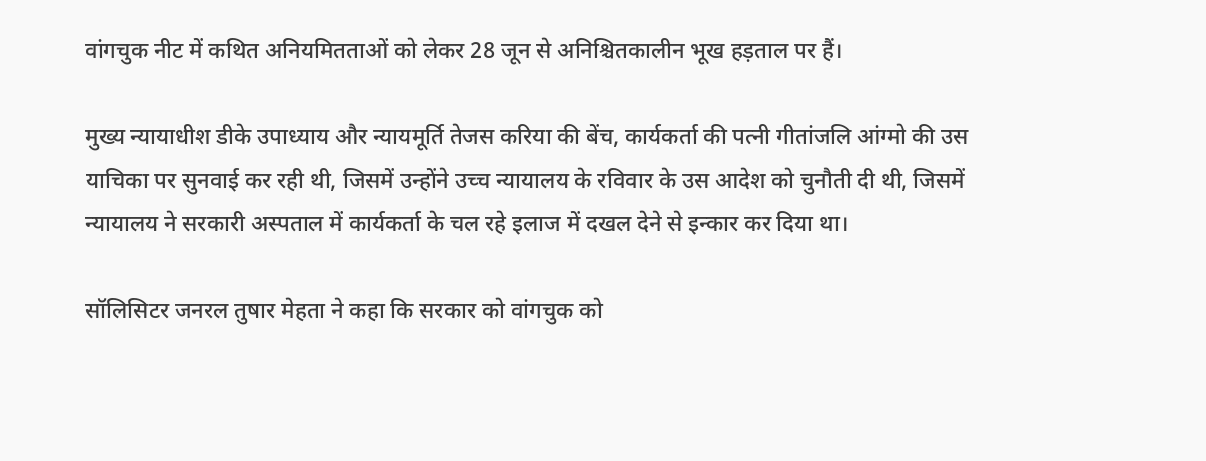वांगचुक नीट में कथित अनियमितताओं को लेकर 28 जून से अनिश्चितकालीन भूख हड़ताल पर हैं।

मुख्य न्यायाधीश डीके उपाध्याय और न्यायमूर्ति तेजस करिया की बेंच, कार्यकर्ता की पत्नी गीतांजलि आंग्मो की उस याचिका पर सुनवाई कर रही थी, जिसमें उन्होंने उच्च न्यायालय के रविवार के उस आदेश को चुनौती दी थी, जिसमें न्यायालय ने सरकारी अस्पताल में कार्यकर्ता के चल रहे इलाज में दखल देने से इन्कार कर दिया था।

सॉलिसिटर जनरल तुषार मेहता ने कहा कि सरकार को वांगचुक को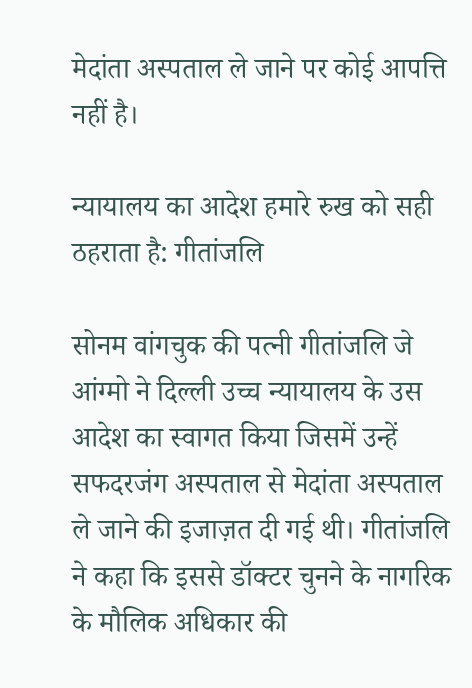मेदांता अस्पताल ले जाने पर कोई आपत्ति नहीं है।

न्यायालय का आदेश हमारे रुख को सही ठहराता है: गीतांजलि

सोनम वांगचुक की पत्नी गीतांजलि जे आंग्मो ने दिल्ली उच्च न्यायालय के उस आदेश का स्वागत किया जिसमें उन्हें सफदरजंग अस्पताल से मेदांता अस्पताल ले जाने की इजाज़त दी गई थी। गीतांजलि ने कहा कि इससे डॉक्टर चुनने के नागरिक के मौलिक अधिकार की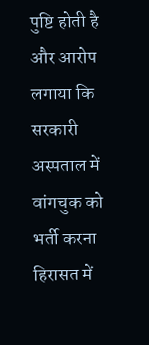पुष्टि होती है और आरोप लगाया कि सरकारी अस्पताल में वांगचुक को भर्ती करना हिरासत में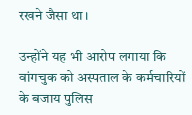रखने जैसा था।

उन्होंने यह भी आरोप लगाया कि वांगचुक को अस्पताल के कर्मचारियों के बजाय पुलिस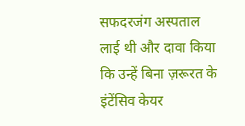सफदरजंग अस्पताल लाई थी और दावा किया कि उन्हें बिना ज़रूरत के इंटेंसिव केयर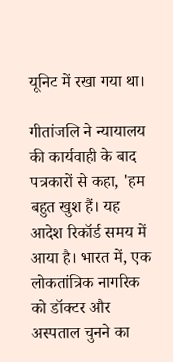यूनिट में रखा गया था।

गीतांजलि ने न्यायालय की कार्यवाही के बाद पत्रकारों से कहा, 'हम बहुत खुश हैं। यह आदेश रिकॉर्ड समय में आया है। भारत में, एक लोकतांत्रिक नागरिक को डॉक्टर और अस्पताल चुनने का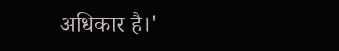अधिकार है।'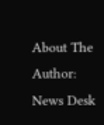About The Author: News Desk